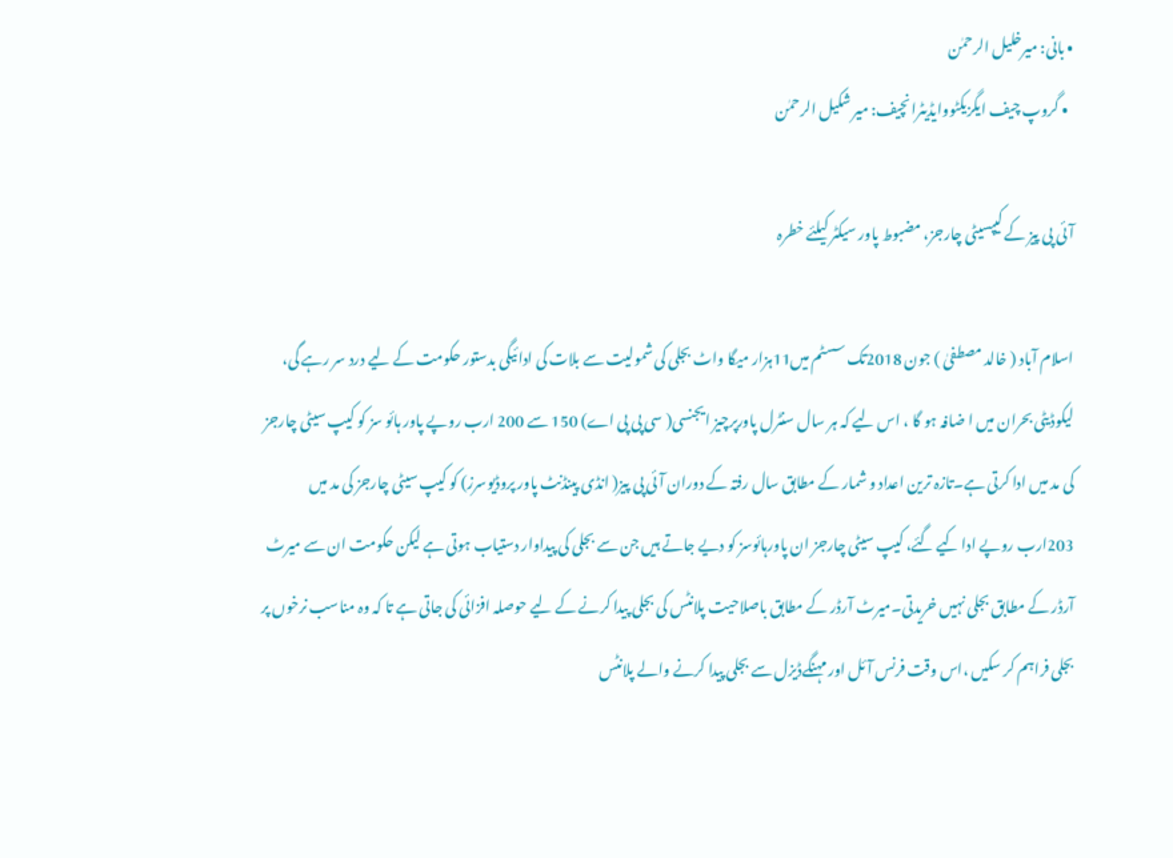• بانی: میرخلیل الرحمٰن
  • گروپ چیف ایگزیکٹووایڈیٹرانچیف: میر شکیل الرحمٰن

آئی پی پیز کے کیپسیٹی چارجز، مضبوط پاور سیکٹر کیلئے خطرہ

اسلام آباد ( خالد مصطفیٰ ) جون 2018تک سسٹم میں11ہزار میگا واٹ بجلی کی شمولیت سے بلات کی ادائیگی بدستور حکومت کے لیے درد سر رہے گی، لیکوڈیٹی بحران میں ا ضافہ ہو گا ، اس لیے کہ ہر سال سنٹرل پاورپرچیز ایجنسی( سی پی پی اے) 150 سے 200 ارب روپے پاور ہائو سز کو کیپ سیٹی چارجز کی مد میں ادا کرتی ہے۔تازہ ترین اعداد و شمار کے مطابق سال رفتہ کے دوران آئی پی پیز( انڈی پینڈنٹ پاور پروڈیوسرز) کو کیپ سیٹی چارجز کی مد میں 203ارب روپے ادا کیے گئے، کیپ سیٹی چارجز ان پاورہائوسز کو دیے جاتے ہیں جن سے بجلی کی پیداوار دستیاب ہوتی ہے لیکن حکومت ان سے میرٹ آرڈر کے مطابق بجلی نہیں خریدتی۔میرٹ آرڈر کے مطابق باصلاحیت پلانٹس کی بجلی پیدا کرنے کے لیے حوصلہ افزائی کی جاتی ہے تا کہ وہ مناسب نرخوں پر بجلی فراہم کر سکیں ،اس وقت فرنس آئل اور مہنگےڈیزل سے بجلی پیدا کرنے والے پلانٹس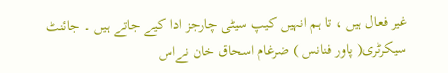غیر فعال ہیں ، تا ہم انہیں کیپ سیٹی چارجز ادا کیے جاتے ہیں ۔ جائنٹ سیکرٹری( پاور فنانس ) ضرغام اسحاق خان نےاس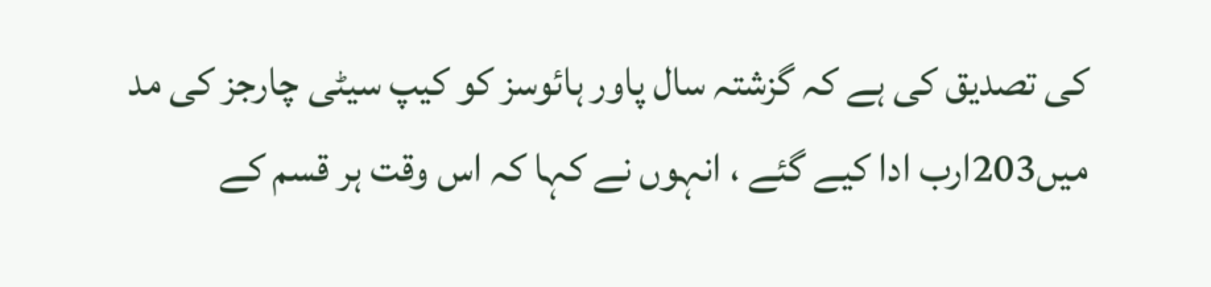کی تصدیق کی ہے کہ گزشتہ سال پاور ہائوسز کو کیپ سیٹی چارجز کی مد میں203ارب ادا کیے گئے ، انہوں نے کہا کہ اس وقت ہر قسم کے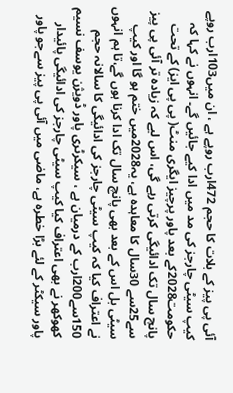آئی پی پیز کے بلات کا حجم 472ارب روپے ہے ، ان میں103ارب روپے کیپ سیٹی چارجز کی مد میں ادا کیے جائیں گے۔ انہوں نے کہا کہ حکومت2028کے بعد پاور پرچیز ایگری منٹ( پی پی ایز) کے تحت پانچ سال تک ادائیگی کرتی رہے گی، اس لیے کہ زیادہ تر آئی پی پیز سے25سے 30سال کا معاہدہ ہے، یہ2028میں ختم ہو گا اور کیپ سیٹی بل اس کے بعد بھی پانچ سال تک ادا کرنا ہوں گے،تا ہم انہوں نے اعتراف کیا کہ کیپ سیٹی چارجز کی ادائیگی کا سالانہ حجم 150سے200ارب کے درمیان ہے ، سیکرٹری پاور ڈویژن یوسف نسیم کھوکھر نے بھی اعتراف کیا کیپ سیٹی چارجز کی ادائیگی پائیدار پاور سیکٹر کے لئے بڑا خطرہ ہے، ماضی میں آئی پی پیز سےجو پاور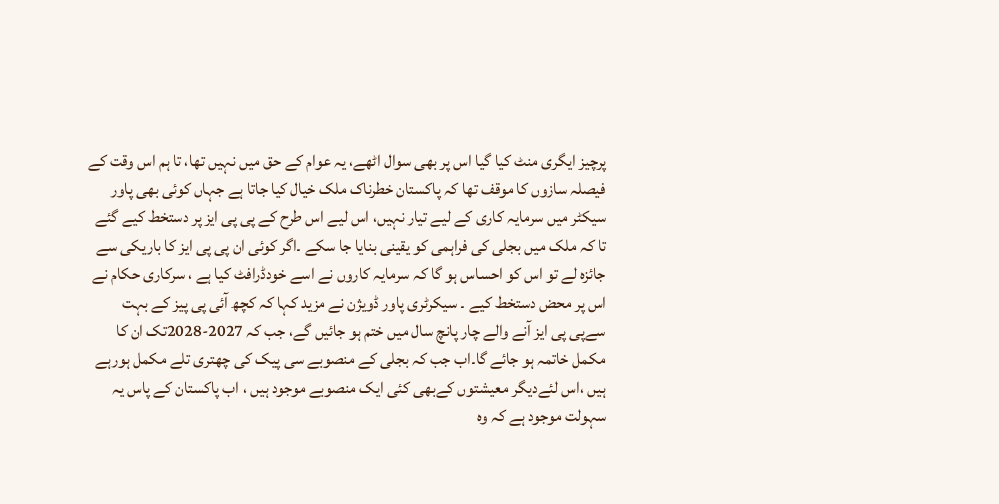پرچیز ایگری منٹ کیا گیا اس پر بھی سوال اٹھے، یہ عوام کے حق میں نہیں تھا، تا ہم اس وقت کے فیصلہ سازوں کا موقف تھا کہ پاکستان خطرناک ملک خیال کیا جاتا ہے جہاں کوئی بھی پاور سیکٹر میں سرمایہ کاری کے لیے تیار نہیں، اس لیے اس طرح کے پی پی ایز پر دستخط کیے گئے تا کہ ملک میں بجلی کی فراہمی کو یقینی بنایا جا سکے ۔اگر کوئی ان پی پی ایز کا باریکی سے جائزہ لے تو اس کو احساس ہو گا کہ سرمایہ کاروں نے اسے خودڈرافٹ کیا ہے ، سرکاری حکام نے اس پر محض دستخط کیے ۔ سیکرٹری پاور ڈویژن نے مزید کہا کہ کچھ آئی پی پیز کے بہت سےپی پی ایز آنے والے چار پانچ سال میں ختم ہو جائیں گے، جب کہ 2027-2028تک ان کا مکمل خاتمہ ہو جائے گا۔اب جب کہ بجلی کے منصوبے سی پیک کی چھتری تلے مکمل ہورہے ہیں ،اس لئےدیگر معیشتوں کےبھی کئی ایک منصوبے موجود ہیں ، اب پاکستان کے پاس یہ سہولت موجود ہے کہ وہ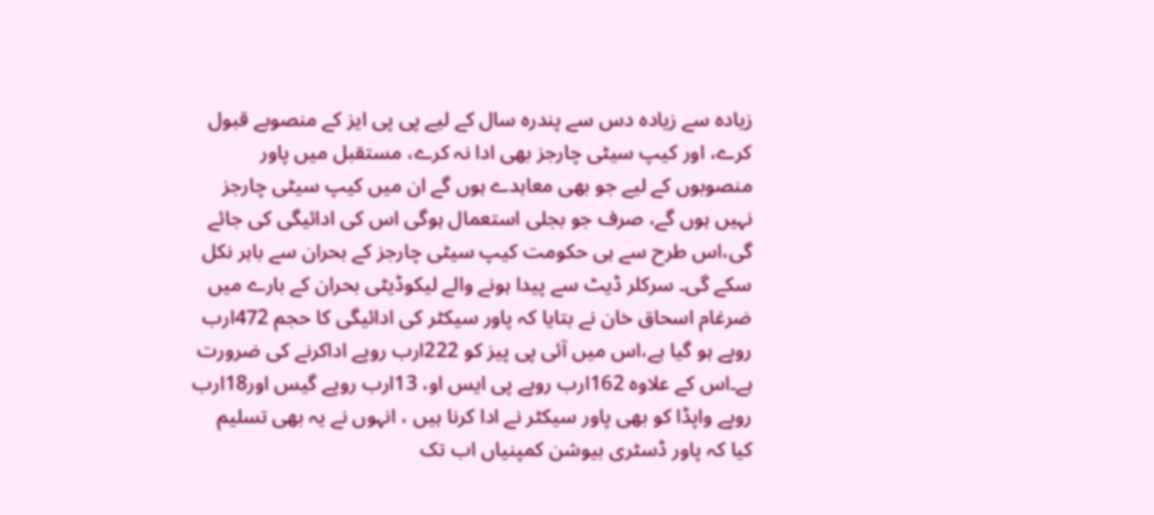زیادہ سے زیادہ دس سے پندرہ سال کے لیے پی پی ایز کے منصوبے قبول کرے، اور کیپ سیٹی چارجز بھی ادا نہ کرے، مستقبل میں پاور منصوبوں کے لیے جو بھی معاہدے ہوں گے ان میں کیپ سیٹی چارجز نہیں ہوں گے، صرف جو بجلی استعمال ہوگی اس کی ادائیگی کی جائے گی،اس طرح سے ہی حکومت کیپ سیٹی چارجز کے بحران سے باہر نکل سکے گی۔ سرکلر ڈیٹ سے پیدا ہونے والے لیکوڈیٹی بحران کے بارے میں ضرغام اسحاق خان نے بتایا کہ پاور سیکٹر کی ادائیگی کا حجم 472ارب روپے ہو گیا ہے،اس میں آئی پی پیز کو 222ارب روپے اداکرنے کی ضرورت ہے۔اس کے علاوہ 162ارب روپے پی ایس او، 13ارب روپے گیس اور18ارب روپے واپڈا کو بھی پاور سیکٹر نے ادا کرنا ہیں ، انہوں نے یہ بھی تسلیم کیا کہ پاور ڈسٹری بیوشن کمپنیاں اب تک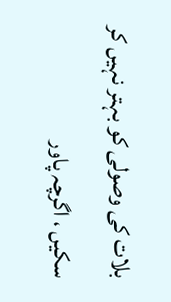بلات کی وصولی کو بہتر نہیں کر سکیں ، اگرچہ پاور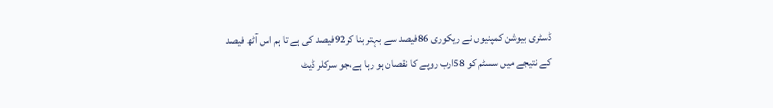ڈسٹری بیوشن کمپنیوں نے ریکوری 86فیصد سے بہتر بنا کر92فیصد کی ہے تا ہم اس آٹھ فیصد کے نتیجے میں سسٹم کو 58ارب روپے کا نقصان ہو رہا ہے،جو سرکلر ڈیٹ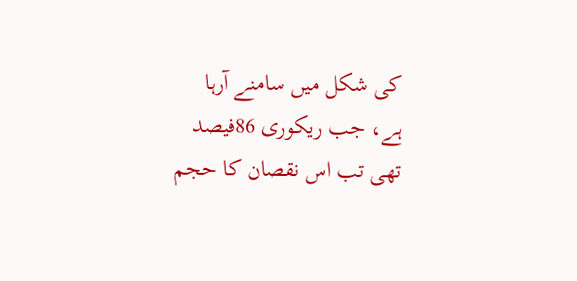کی شکل میں سامنے آرہا ہے، جب ریکوری 86فیصد تھی تب اس نقصان کا حجم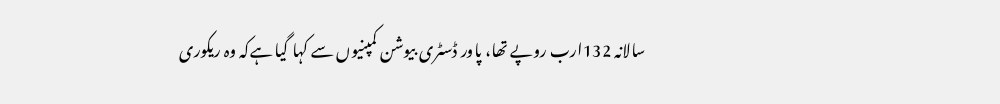سالانہ 132ارب روپے تھا، پاور ڈسٹری بیوشن کمپنیوں سے کہا گیا ہےکہ وہ ریکوری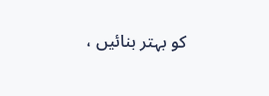کو بہتر بنائیں ،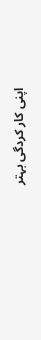اپنی کار کردگی بہتر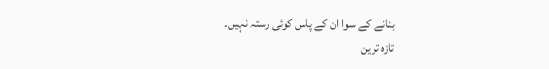بنانے کے سوا ان کے پاس کوئی رستہ نہیں۔
تازہ ترین